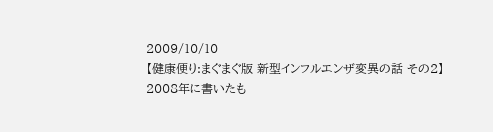2009/10/10
【健康便り:まぐまぐ版 新型インフルエンザ変異の話 その2】
2008年に書いたも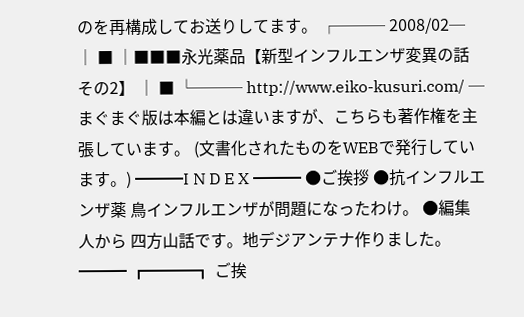のを再構成してお送りしてます。 ┌─── 2008/02─ │ ■ │■■■永光薬品【新型インフルエンザ変異の話 その2】 │ ■ └─── http://www.eiko-kusuri.com/ ─ まぐまぐ版は本編とは違いますが、こちらも著作権を主張しています。 (文書化されたものをWEBで発行しています。) ━━━I N D E X ━━━ ●ご挨拶 ●抗インフルエンザ薬 鳥インフルエンザが問題になったわけ。 ●編集人から 四方山話です。地デジアンテナ作りました。 ━━━ ┏━━━┓ ご挨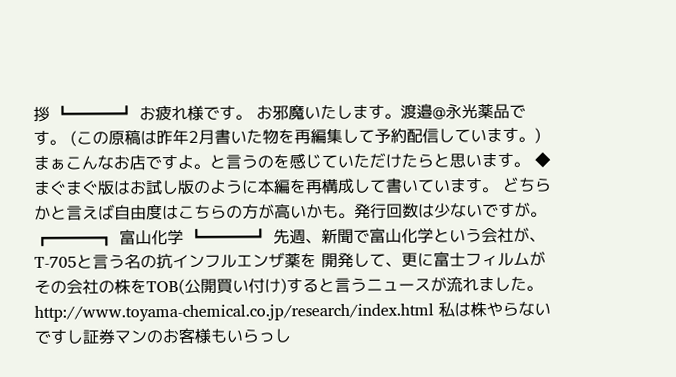拶 ┗━━━┛ お疲れ様です。 お邪魔いたします。渡邉@永光薬品です。 (この原稿は昨年2月書いた物を再編集して予約配信しています。) まぁこんなお店ですよ。と言うのを感じていただけたらと思います。 ◆まぐまぐ版はお試し版のように本編を再構成して書いています。 どちらかと言えば自由度はこちらの方が高いかも。発行回数は少ないですが。 ┏━━━┓ 富山化学 ┗━━━┛ 先週、新聞で富山化学という会社が、T-705と言う名の抗インフルエンザ薬を 開発して、更に富士フィルムがその会社の株をTOB(公開買い付け)すると言うニュースが流れました。 http://www.toyama-chemical.co.jp/research/index.html 私は株やらないですし証券マンのお客様もいらっし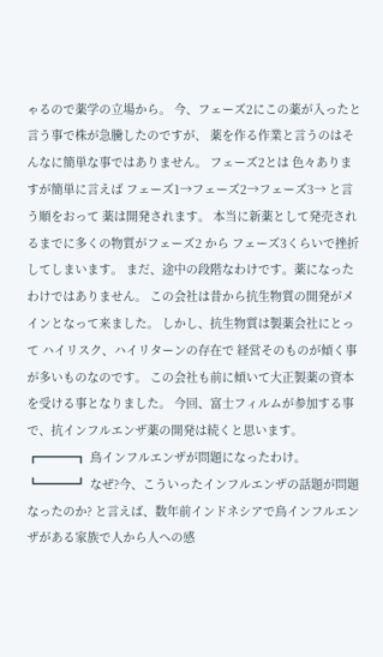ゃるので薬学の立場から。 今、フェーズ2にこの薬が入ったと言う事で株が急騰したのですが、 薬を作る作業と言うのはそんなに簡単な事ではありません。 フェーズ2とは 色々ありますが簡単に言えば フェーズ1→フェーズ2→フェーズ3→ と言う順をおって 薬は開発されます。 本当に新薬として発売されるまでに多くの物質がフェーズ2 から フェーズ3くらいで挫折してしまいます。 まだ、途中の段階なわけです。薬になったわけではありません。 この会社は昔から抗生物質の開発がメインとなって来ました。 しかし、抗生物質は製薬会社にとって ハイリスク、ハイリターンの存在で 経営そのものが傾く事が多いものなのです。 この会社も前に傾いて大正製薬の資本を受ける事となりました。 今回、富士フィルムが参加する事で、抗インフルエンザ薬の開発は続くと思います。 ┏━━━┓ 鳥インフルエンザが問題になったわけ。 ┗━━━┛ なぜ?今、こういったインフルエンザの話題が問題なったのか? と言えば、数年前インドネシアで鳥インフルエンザがある家族で人から人への感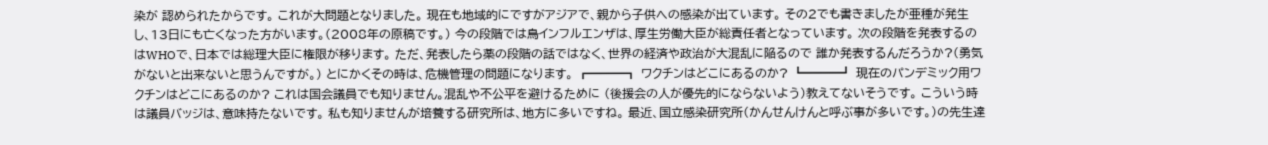染が 認められたからです。 これが大問題となりました。 現在も地域的にですがアジアで、親から子供への感染が出ています。 その2でも書きましたが亜種が発生し、13日にも亡くなった方がいます。(2008年の原稿です。) 今の段階では鳥インフルエンザは、厚生労働大臣が総責任者となっています。 次の段階を発表するのはWHOで、日本では総理大臣に権限が移ります。 ただ、発表したら薬の段階の話ではなく、世界の経済や政治が大混乱に陥るので 誰か発表するんだろうか?(勇気がないと出来ないと思うんですが。) とにかくその時は、危機管理の問題になります。 ┏━━━┓ ワクチンはどこにあるのか? ┗━━━┛ 現在のパンデミック用ワクチンはどこにあるのか? これは国会議員でも知りません。混乱や不公平を避けるために (後援会の人が優先的にならないよう)教えてないそうです。 こういう時は議員バッジは、意味持たないです。 私も知りませんが培養する研究所は、地方に多いですね。 最近、国立感染研究所(かんせんけんと呼ぶ事が多いです。)の先生達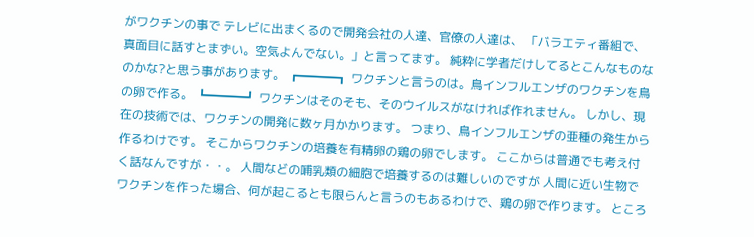がワクチンの事で テレビに出まくるので開発会社の人達、官僚の人達は、 「バラエティ番組で、真面目に話すとまずい。空気よんでない。」と言ってます。 純粋に学者だけしてるとこんなものなのかな?と思う事があります。 ┏━━━┓ ワクチンと言うのは。鳥インフルエンザのワクチンを鳥の卵で作る。 ┗━━━┛ ワクチンはそのそも、そのウイルスがなければ作れません。 しかし、現在の技術では、ワクチンの開発に数ヶ月かかります。 つまり、鳥インフルエンザの亜種の発生から作るわけです。 そこからワクチンの培養を有精卵の鶏の卵でします。 ここからは普通でも考え付く話なんですが・・。 人間などの哺乳類の細胞で培養するのは難しいのですが 人間に近い生物でワクチンを作った場合、何が起こるとも限らんと言うのもあるわけで、鶏の卵で作ります。 ところ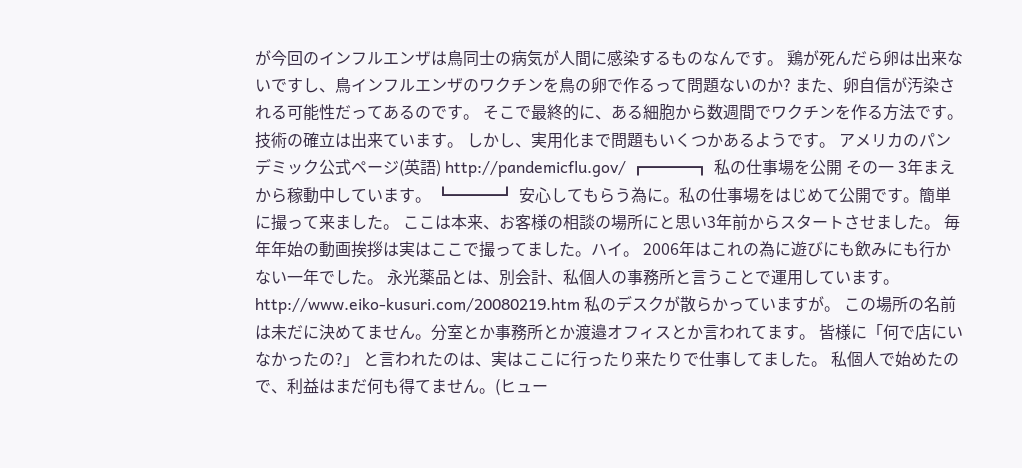が今回のインフルエンザは鳥同士の病気が人間に感染するものなんです。 鶏が死んだら卵は出来ないですし、鳥インフルエンザのワクチンを鳥の卵で作るって問題ないのか? また、卵自信が汚染される可能性だってあるのです。 そこで最終的に、ある細胞から数週間でワクチンを作る方法です。 技術の確立は出来ています。 しかし、実用化まで問題もいくつかあるようです。 アメリカのパンデミック公式ページ(英語) http://pandemicflu.gov/ ┏━━━┓ 私の仕事場を公開 その一 3年まえから稼動中しています。 ┗━━━┛ 安心してもらう為に。私の仕事場をはじめて公開です。簡単に撮って来ました。 ここは本来、お客様の相談の場所にと思い3年前からスタートさせました。 毎年年始の動画挨拶は実はここで撮ってました。ハイ。 2006年はこれの為に遊びにも飲みにも行かない一年でした。 永光薬品とは、別会計、私個人の事務所と言うことで運用しています。 http://www.eiko-kusuri.com/20080219.htm 私のデスクが散らかっていますが。 この場所の名前は未だに決めてません。分室とか事務所とか渡邉オフィスとか言われてます。 皆様に「何で店にいなかったの?」 と言われたのは、実はここに行ったり来たりで仕事してました。 私個人で始めたので、利益はまだ何も得てません。(ヒュー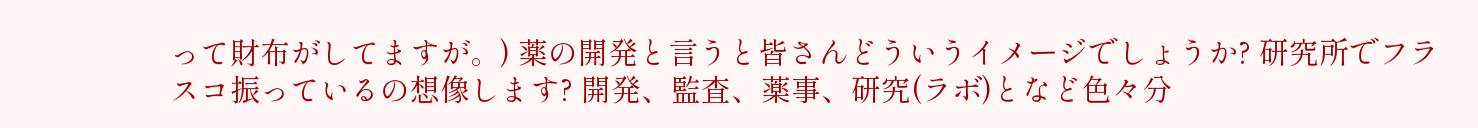って財布がしてますが。) 薬の開発と言うと皆さんどういうイメージでしょうか? 研究所でフラスコ振っているの想像します? 開発、監査、薬事、研究(ラボ)となど色々分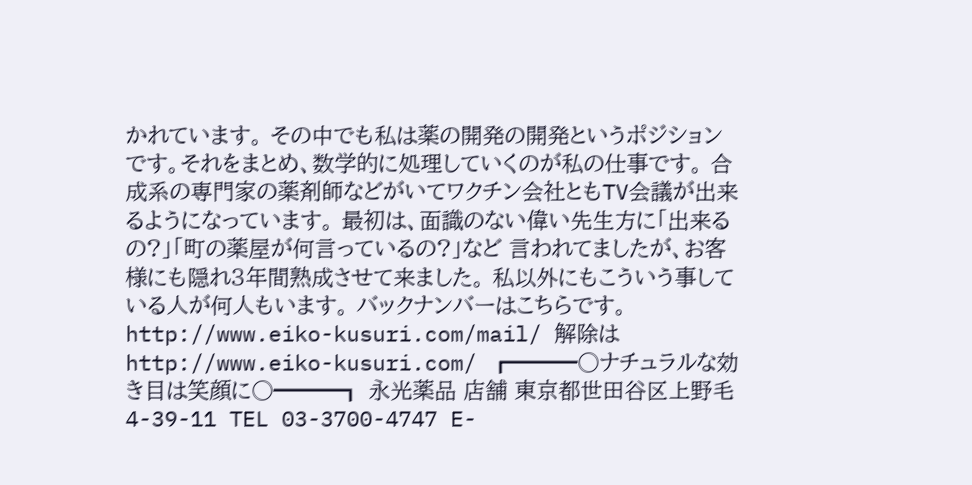かれています。 その中でも私は薬の開発の開発というポジションです。それをまとめ、数学的に処理していくのが私の仕事です。 合成系の専門家の薬剤師などがいてワクチン会社ともTV会議が出来るようになっています。 最初は、面識のない偉い先生方に「出来るの?」「町の薬屋が何言っているの?」など 言われてましたが、お客様にも隠れ3年間熟成させて来ました。 私以外にもこういう事している人が何人もいます。 バックナンバーはこちらです。 http://www.eiko-kusuri.com/mail/ 解除は http://www.eiko-kusuri.com/ ┏━━━○ナチュラルな効き目は笑顔に○━━━┓ 永光薬品 店舗 東京都世田谷区上野毛4-39-11 TEL 03-3700-4747 E-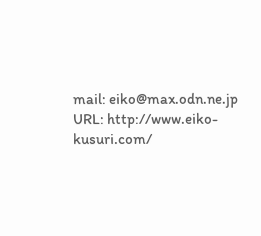mail: eiko@max.odn.ne.jp URL: http://www.eiko-kusuri.com/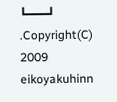┗━━━┛ .Copyright(C) 2009 eikoyakuhinn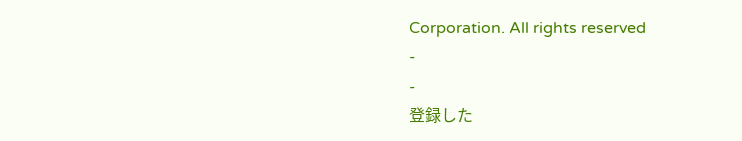Corporation. All rights reserved
-
-
登録した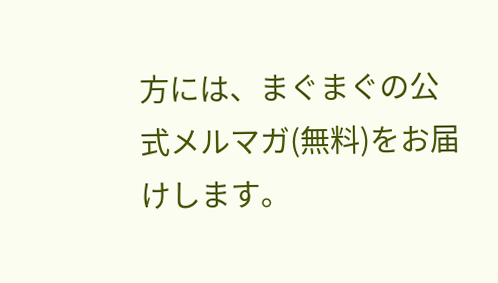方には、まぐまぐの公式メルマガ(無料)をお届けします。